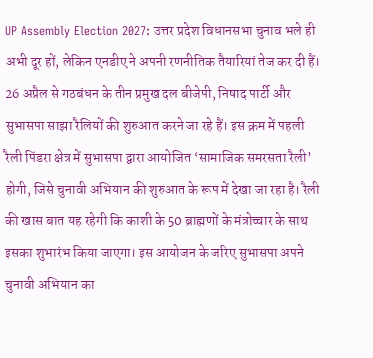UP Assembly Election 2027: उत्तर प्रदेश विधानसभा चुनाव भले ही अभी दूर हों, लेकिन एनडीए ने अपनी रणनीतिक तैयारियां तेज कर दी हैं। 26 अप्रैल से गठबंधन के तीन प्रमुख दल बीजेपी, निषाद पार्टी और सुभासपा साझा रैलियों की शुरुआत करने जा रहे हैं। इस क्रम में पहली रैली पिंडरा क्षेत्र में सुभासपा द्वारा आयोजित ‘सामाजिक समरसता रैली’ होगी, जिसे चुनावी अभियान की शुरुआत के रूप में देखा जा रहा है। रैली की खास बात यह रहेगी कि काशी के 50 ब्राह्मणों के मंत्रोच्चार के साथ इसका शुभारंभ किया जाएगा। इस आयोजन के जरिए सुभासपा अपने चुनावी अभियान का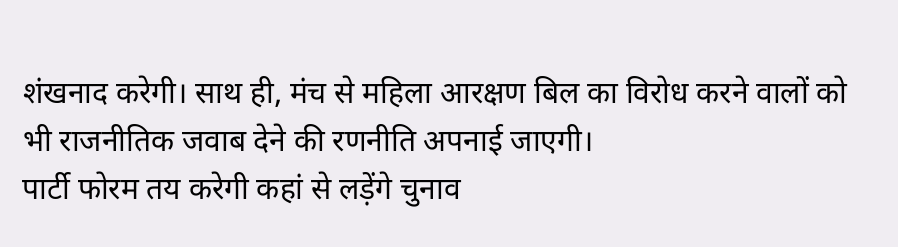शंखनाद करेगी। साथ ही, मंच से महिला आरक्षण बिल का विरोध करने वालों को भी राजनीतिक जवाब देने की रणनीति अपनाई जाएगी।
पार्टी फोरम तय करेगी कहां से लड़ेंगे चुनाव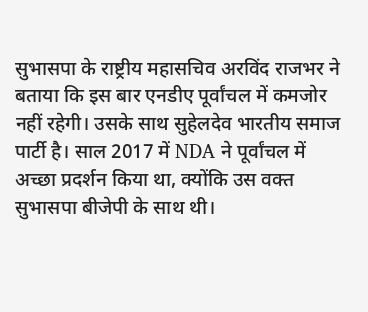सुभासपा के राष्ट्रीय महासचिव अरविंद राजभर ने बताया कि इस बार एनडीए पूर्वांचल में कमजोर नहीं रहेगी। उसके साथ सुहेलदेव भारतीय समाज पार्टी है। साल 2017 में NDA ने पूर्वांचल में अच्छा प्रदर्शन किया था, क्योंकि उस वक्त सुभासपा बीजेपी के साथ थी।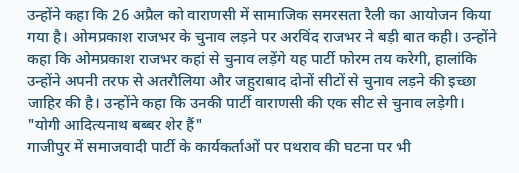उन्होंने कहा कि 26 अप्रैल को वाराणसी में सामाजिक समरसता रैली का आयोजन किया गया है। ओमप्रकाश राजभर के चुनाव लड़ने पर अरविंद राजभर ने बड़ी बात कही। उन्होंने कहा कि ओमप्रकाश राजभर कहां से चुनाव लड़ेंगे यह पार्टी फोरम तय करेगी, हालांकि उन्होंने अपनी तरफ से अतरौलिया और जहुराबाद दोनों सीटों से चुनाव लड़ने की इच्छा जाहिर की है। उन्होंने कहा कि उनकी पार्टी वाराणसी की एक सीट से चुनाव लड़ेगी।
"योगी आदित्यनाथ बब्बर शेर हैं"
गाजीपुर में समाजवादी पार्टी के कार्यकर्ताओं पर पथराव की घटना पर भी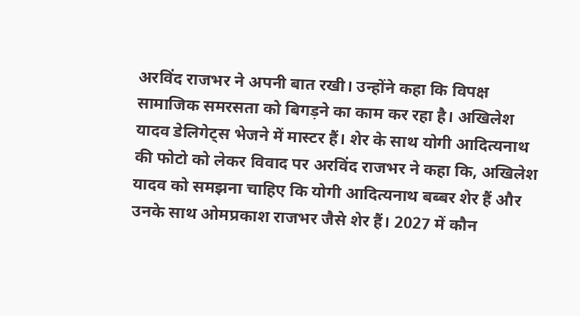अरविंद राजभर ने अपनी बात रखी। उन्होंने कहा कि विपक्ष सामाजिक समरसता को बिगड़ने का काम कर रहा है। अखिलेश यादव डेलिगेट्स भेजने में मास्टर हैं। शेर के साथ योगी आदित्यनाथ की फोटो को लेकर विवाद पर अरविंद राजभर ने कहा कि, अखिलेश यादव को समझना चाहिए कि योगी आदित्यनाथ बब्बर शेर हैं और उनके साथ ओमप्रकाश राजभर जैसे शेर हैं। 2027 में कौन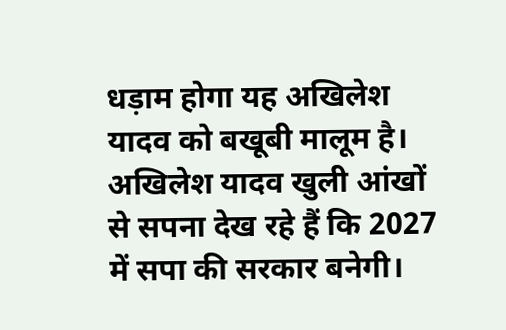धड़ाम होगा यह अखिलेश यादव को बखूबी मालूम है। अखिलेश यादव खुली आंखों से सपना देख रहे हैं कि 2027 में सपा की सरकार बनेगी।